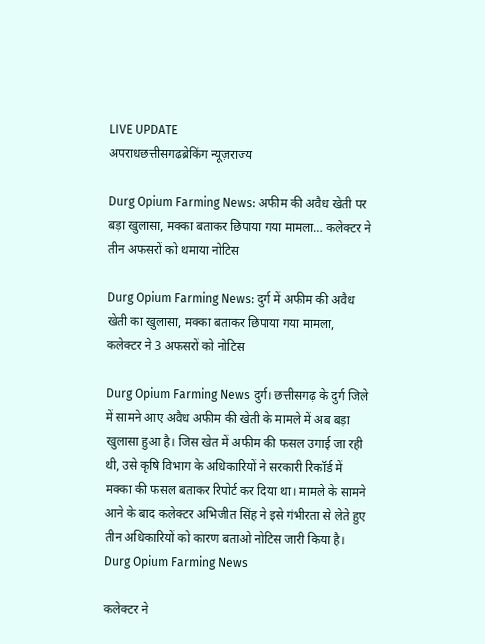LIVE UPDATE
अपराधछत्तीसगढब्रेकिंग न्यूज़राज्य

Durg Opium Farming News: अफीम की अवैध खेती पर बड़ा खुलासा, मक्का बताकर छिपाया गया मामला… कलेक्टर ने तीन अफसरों को थमाया नोटिस

Durg Opium Farming News: दुर्ग में अफीम की अवैध खेती का खुलासा, मक्का बताकर छिपाया गया मामला, कलेक्टर ने 3 अफसरों को नोटिस

Durg Opium Farming News दुर्ग। छत्तीसगढ़ के दुर्ग जिले में सामने आए अवैध अफीम की खेती के मामले में अब बड़ा खुलासा हुआ है। जिस खेत में अफीम की फसल उगाई जा रही थी, उसे कृषि विभाग के अधिकारियों ने सरकारी रिकॉर्ड में मक्का की फसल बताकर रिपोर्ट कर दिया था। मामले के सामने आने के बाद कलेक्टर अभिजीत सिंह ने इसे गंभीरता से लेते हुए तीन अधिकारियों को कारण बताओ नोटिस जारी किया है। Durg Opium Farming News

कलेक्टर ने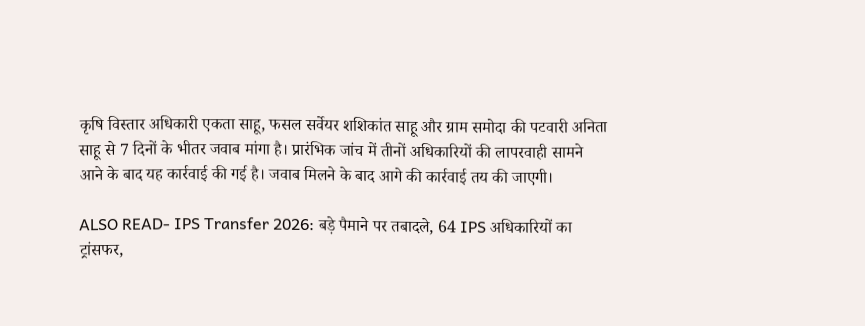कृषि विस्तार अधिकारी एकता साहू, फसल सर्वेयर शशिकांत साहू और ग्राम समोदा की पटवारी अनिता साहू से 7 दिनों के भीतर जवाब मांगा है। प्रारंभिक जांच में तीनों अधिकारियों की लापरवाही सामने आने के बाद यह कार्रवाई की गई है। जवाब मिलने के बाद आगे की कार्रवाई तय की जाएगी।

ALSO READ- IPS Transfer 2026: बड़े पैमाने पर तबादले, 64 IPS अधिकारियों का ट्रांसफर,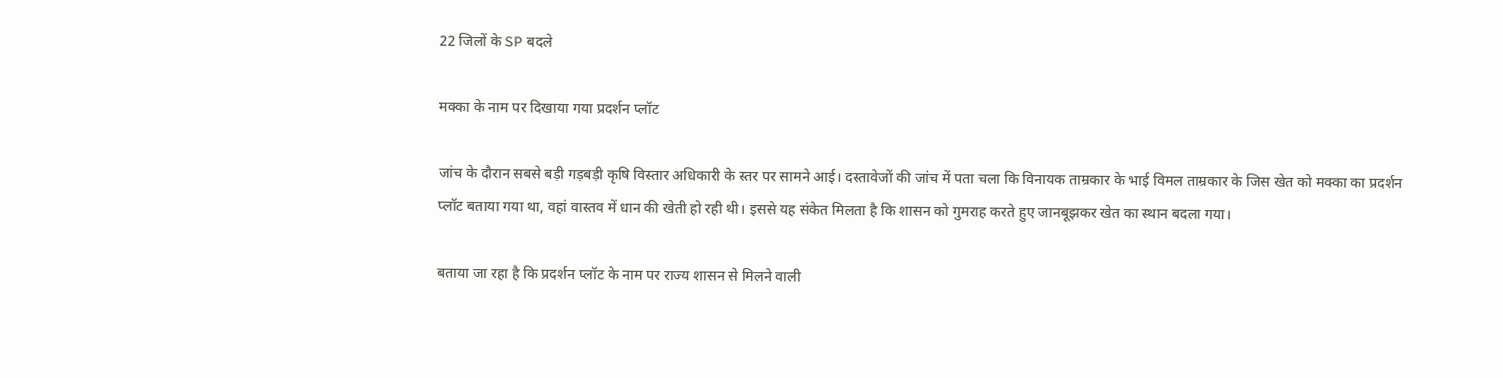22 जिलों के SP बदले

मक्का के नाम पर दिखाया गया प्रदर्शन प्लॉट

जांच के दौरान सबसे बड़ी गड़बड़ी कृषि विस्तार अधिकारी के स्तर पर सामने आई। दस्तावेजों की जांच में पता चला कि विनायक ताम्रकार के भाई विमल ताम्रकार के जिस खेत को मक्का का प्रदर्शन प्लॉट बताया गया था, वहां वास्तव में धान की खेती हो रही थी। इससे यह संकेत मिलता है कि शासन को गुमराह करते हुए जानबूझकर खेत का स्थान बदला गया।

बताया जा रहा है कि प्रदर्शन प्लॉट के नाम पर राज्य शासन से मिलने वाली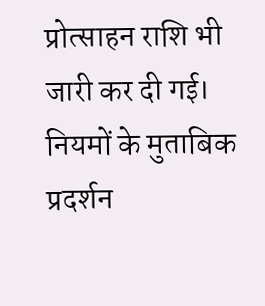प्रोत्साहन राशि भी जारी कर दी गई। नियमों के मुताबिक प्रदर्शन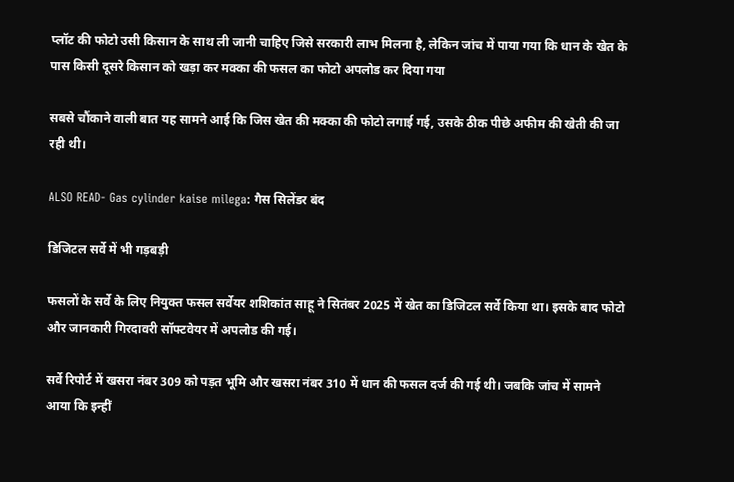प्लॉट की फोटो उसी किसान के साथ ली जानी चाहिए जिसे सरकारी लाभ मिलना है, लेकिन जांच में पाया गया कि धान के खेत के पास किसी दूसरे किसान को खड़ा कर मक्का की फसल का फोटो अपलोड कर दिया गया

सबसे चौंकाने वाली बात यह सामने आई कि जिस खेत की मक्का की फोटो लगाई गई, उसके ठीक पीछे अफीम की खेती की जा रही थी।

ALSO READ- Gas cylinder kaise milega: गैस सिलेंडर बंद

डिजिटल सर्वे में भी गड़बड़ी

फसलों के सर्वे के लिए नियुक्त फसल सर्वेयर शशिकांत साहू ने सितंबर 2025 में खेत का डिजिटल सर्वे किया था। इसके बाद फोटो और जानकारी गिरदावरी सॉफ्टवेयर में अपलोड की गई।

सर्वे रिपोर्ट में खसरा नंबर 309 को पड़त भूमि और खसरा नंबर 310 में धान की फसल दर्ज की गई थी। जबकि जांच में सामने आया कि इन्हीं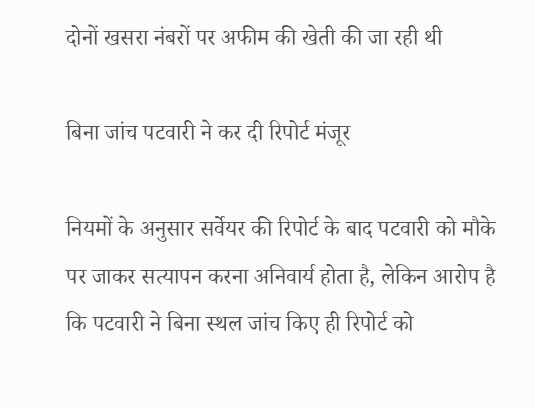दोनों खसरा नंबरों पर अफीम की खेती की जा रही थी

बिना जांच पटवारी ने कर दी रिपोर्ट मंजूर

नियमों के अनुसार सर्वेयर की रिपोर्ट के बाद पटवारी को मौके पर जाकर सत्यापन करना अनिवार्य होता है, लेकिन आरोप है कि पटवारी ने बिना स्थल जांच किए ही रिपोर्ट को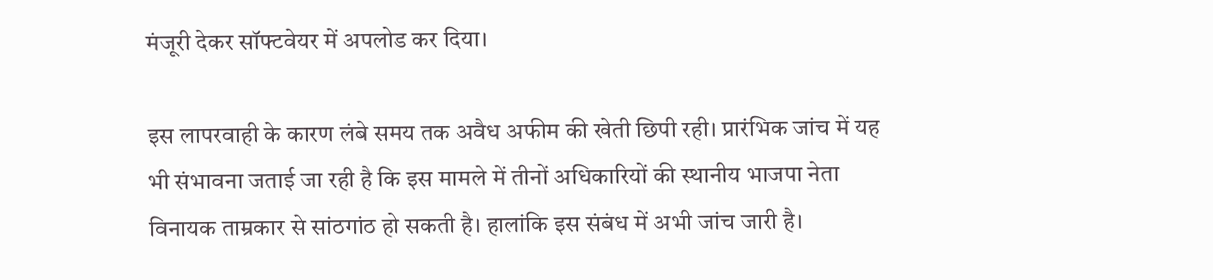मंजूरी देकर सॉफ्टवेयर में अपलोड कर दिया।

इस लापरवाही के कारण लंबे समय तक अवैध अफीम की खेती छिपी रही। प्रारंभिक जांच में यह भी संभावना जताई जा रही है कि इस मामले में तीनों अधिकारियों की स्थानीय भाजपा नेता विनायक ताम्रकार से सांठगांठ हो सकती है। हालांकि इस संबंध में अभी जांच जारी है।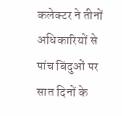कलेक्टर ने तीनों अधिकारियों से पांच बिंदुओं पर सात दिनों के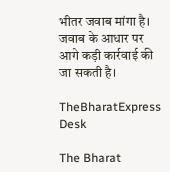भीतर जवाब मांगा है। जवाब के आधार पर आगे कड़ी कार्रवाई की जा सकती है।

TheBharatExpress Desk

The Bharat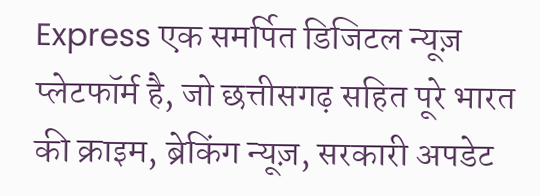Express एक समर्पित डिजिटल न्यूज़ प्लेटफॉर्म है, जो छत्तीसगढ़ सहित पूरे भारत की क्राइम, ब्रेकिंग न्यूज़, सरकारी अपडेट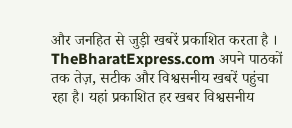और जनहित से जुड़ी खबरें प्रकाशित करता है । TheBharatExpress.com अपने पाठकों तक तेज़, सटीक और विश्वसनीय खबरें पहुंचा रहा है। यहां प्रकाशित हर खबर विश्वसनीय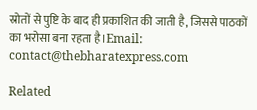स्रोतों से पुष्टि के बाद ही प्रकाशित की जाती है, जिससे पाठकों का भरोसा बना रहता है।Email: contact@thebharatexpress.com

Related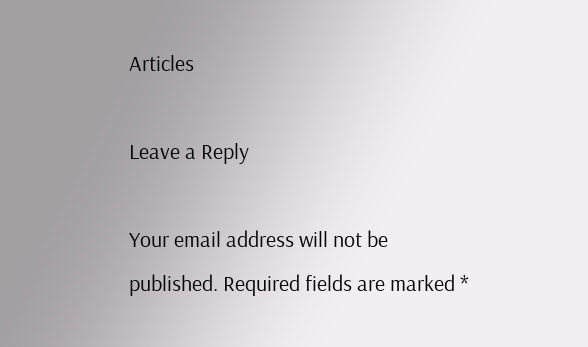Articles

Leave a Reply

Your email address will not be published. Required fields are marked *